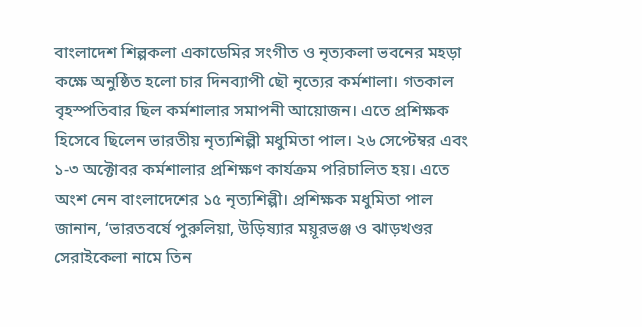বাংলাদেশ শিল্পকলা একাডেমির সংগীত ও নৃত্যকলা ভবনের মহড়া কক্ষে অনুষ্ঠিত হলো চার দিনব্যাপী ছৌ নৃত্যের কর্মশালা। গতকাল বৃহস্পতিবার ছিল কর্মশালার সমাপনী আয়োজন। এতে প্রশিক্ষক হিসেবে ছিলেন ভারতীয় নৃত্যশিল্পী মধুমিতা পাল। ২৬ সেপ্টেম্বর এবং ১-৩ অক্টোবর কর্মশালার প্রশিক্ষণ কার্যক্রম পরিচালিত হয়। এতে অংশ নেন বাংলাদেশের ১৫ নৃত্যশিল্পী। প্রশিক্ষক মধুমিতা পাল জানান, ‘ভারতবর্ষে পুরুলিয়া, উড়িষ্যার ময়ূরভঞ্জ ও ঝাড়খণ্ডর সেরাইকেলা নামে তিন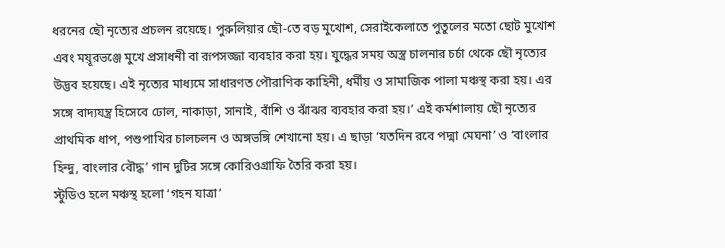ধরনের ছৌ নৃত্যের প্রচলন রয়েছে। পুরুলিয়ার ছৌ-তে বড় মুখোশ, সেরাইকেলাতে পুতুলের মতো ছোট মুখোশ এবং ময়ূরভঞ্জে মুখে প্রসাধনী বা রূপসজ্জা ব্যবহার করা হয়। যুদ্ধের সময় অস্ত্র চালনার চর্চা থেকে ছৌ নৃত্যের উদ্ভব হয়েছে। এই নৃত্যের মাধ্যমে সাধারণত পৌরাণিক কাহিনী, ধর্মীয় ও সামাজিক পালা মঞ্চস্থ করা হয়। এর সঙ্গে বাদ্যযন্ত্র হিসেবে ঢোল, নাকাড়া, সানাই, বাঁশি ও ঝাঁঝর ব্যবহার করা হয়।’ এই কর্মশালায় ছৌ নৃত্যের প্রাথমিক ধাপ, পশুপাখির চালচলন ও অঙ্গভঙ্গি শেখানো হয়। এ ছাড়া ‘যতদিন রবে পদ্মা মেঘনা’ ও ‘বাংলার হিন্দু, বাংলার বৌদ্ধ’ গান দুটির সঙ্গে কোরিওগ্রাফি তৈরি করা হয়।
স্টুডিও হলে মঞ্চস্থ হলো ‘গহন যাত্রা’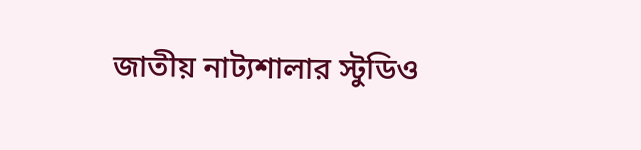জাতীয় নাট্যশালার স্টুডিও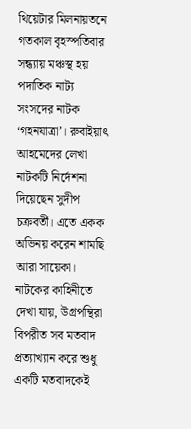থিয়েটার মিলনায়তনে গতকাল বৃহস্পতিবার সন্ধ্যায় মঞ্চস্থ হয় পদাতিক নাট্য সংসদের নাটক ‘গহনযাত্রা’। রুবাইয়াৎ আহমেদের লেখা নাটকটি নির্দেশনা দিয়েছেন সুদীপ চক্রবর্তী। এতে একক অভিনয় করেন শামছি আরা সায়েকা। নাটকের কাহিনীতে দেখা যায়, উগ্রপন্থিরা বিপরীত সব মতবাদ প্রত্যাখ্যান করে শুধু একটি মতবাদকেই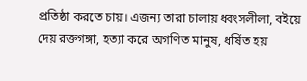প্রতিষ্ঠা করতে চায়। এজন্য তারা চালায় ধ্বংসলীলা, বইয়ে দেয় রক্তগঙ্গা, হত্যা করে অগণিত মানুষ, ধর্ষিত হয়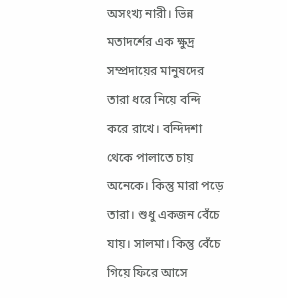অসংখ্য নারী। ভিন্ন মতাদর্শের এক ক্ষুদ্র সম্প্রদায়ের মানুষদের তারা ধরে নিয়ে বন্দি করে রাখে। বন্দিদশা থেকে পালাতে চায় অনেকে। কিন্তু মারা পড়ে তারা। শুধু একজন বেঁচে যায়। সালমা। কিন্তু বেঁচে গিয়ে ফিরে আসে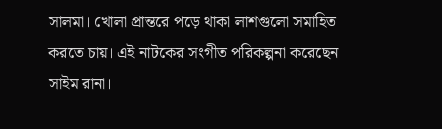সালমা। খোলা প্রান্তরে পড়ে থাকা লাশগুলো সমাহিত করতে চায়। এই নাটকের সংগীত পরিকল্পনা করেছেন সাইম রানা।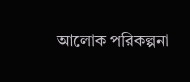আলোক পরিকল্পনা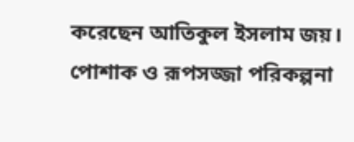করেছেন আতিকুল ইসলাম জয়। পোশাক ও রূপসজ্জা পরিকল্পনা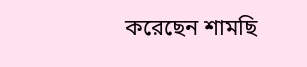করেছেন শামছি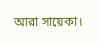আরা সায়েকা।